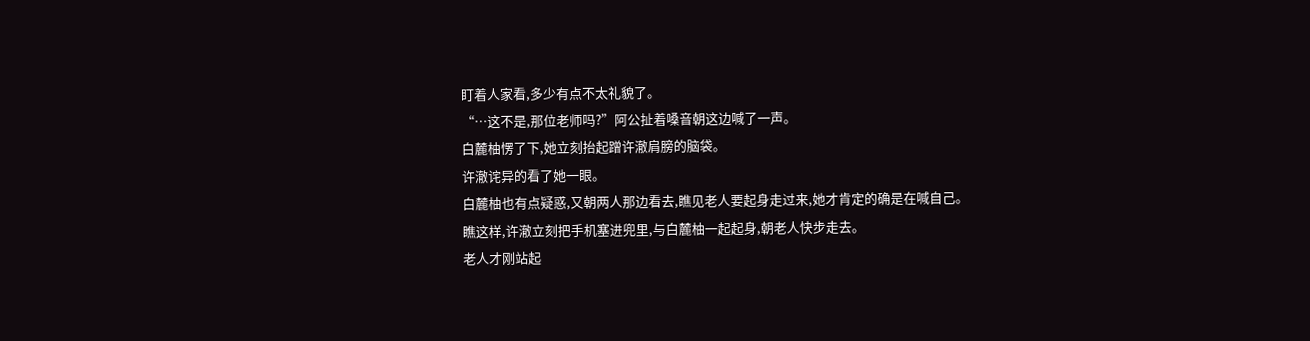盯着人家看,多少有点不太礼貌了。
“…这不是,那位老师吗?”阿公扯着嗓音朝这边喊了一声。
白麓柚愣了下,她立刻抬起蹭许澈肩膀的脑袋。
许澈诧异的看了她一眼。
白麓柚也有点疑惑,又朝两人那边看去,瞧见老人要起身走过来,她才肯定的确是在喊自己。
瞧这样,许澈立刻把手机塞进兜里,与白麓柚一起起身,朝老人快步走去。
老人才刚站起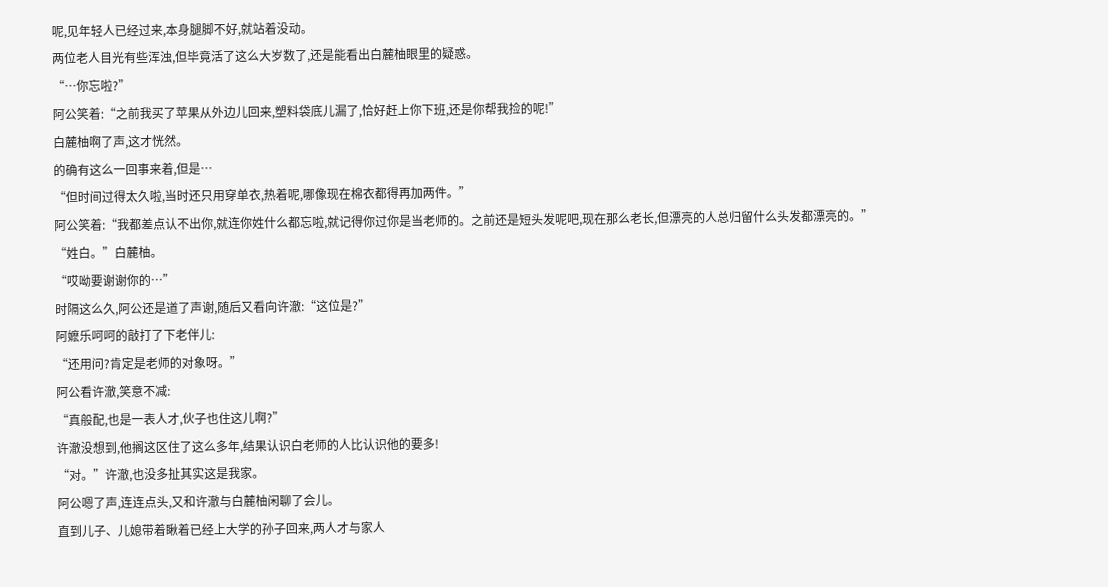呢,见年轻人已经过来,本身腿脚不好,就站着没动。
两位老人目光有些浑浊,但毕竟活了这么大岁数了,还是能看出白麓柚眼里的疑惑。
“…你忘啦?”
阿公笑着:“之前我买了苹果从外边儿回来,塑料袋底儿漏了,恰好赶上你下班,还是你帮我捡的呢!”
白麓柚啊了声,这才恍然。
的确有这么一回事来着,但是…
“但时间过得太久啦,当时还只用穿单衣,热着呢,哪像现在棉衣都得再加两件。”
阿公笑着:“我都差点认不出你,就连你姓什么都忘啦,就记得你过你是当老师的。之前还是短头发呢吧,现在那么老长,但漂亮的人总归留什么头发都漂亮的。”
“姓白。”白麓柚。
“哎呦要谢谢你的…”
时隔这么久,阿公还是道了声谢,随后又看向许澈:“这位是?”
阿嬷乐呵呵的敲打了下老伴儿:
“还用问?肯定是老师的对象呀。”
阿公看许澈,笑意不减:
“真般配,也是一表人才,伙子也住这儿啊?”
许澈没想到,他搁这区住了这么多年,结果认识白老师的人比认识他的要多!
“对。”许澈,也没多扯其实这是我家。
阿公嗯了声,连连点头,又和许澈与白麓柚闲聊了会儿。
直到儿子、儿媳带着瞅着已经上大学的孙子回来,两人才与家人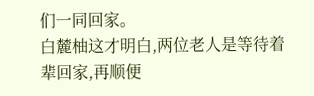们一同回家。
白麓柚这才明白,两位老人是等待着辈回家,再顺便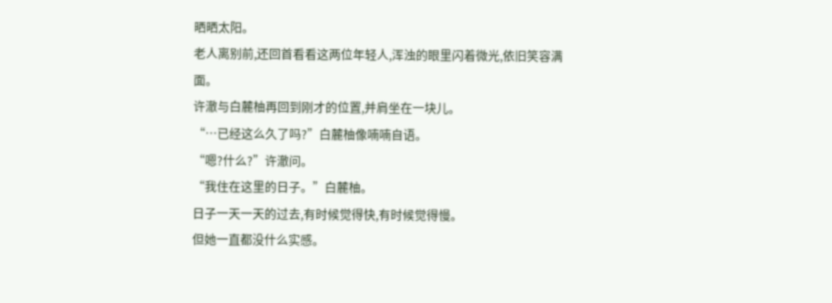晒晒太阳。
老人离别前,还回首看看这两位年轻人,浑浊的眼里闪着微光,依旧笑容满面。
许澈与白麓柚再回到刚才的位置,并肩坐在一块儿。
“…已经这么久了吗?”白麓柚像喃喃自语。
“嗯?什么?”许澈问。
“我住在这里的日子。”白麓柚。
日子一天一天的过去,有时候觉得快,有时候觉得慢。
但她一直都没什么实感。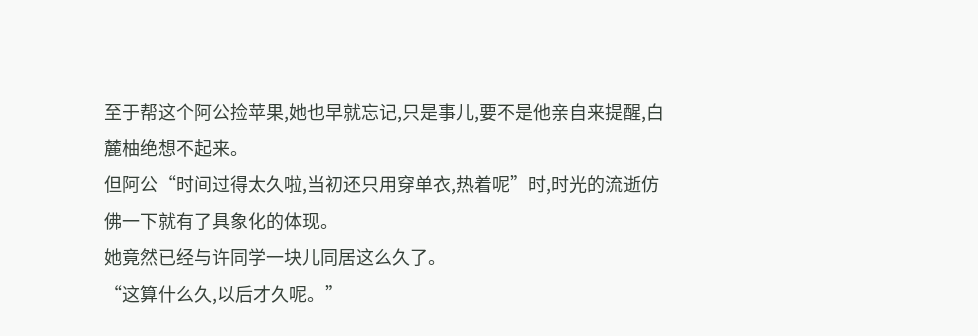至于帮这个阿公捡苹果,她也早就忘记,只是事儿,要不是他亲自来提醒,白麓柚绝想不起来。
但阿公“时间过得太久啦,当初还只用穿单衣,热着呢”时,时光的流逝仿佛一下就有了具象化的体现。
她竟然已经与许同学一块儿同居这么久了。
“这算什么久,以后才久呢。”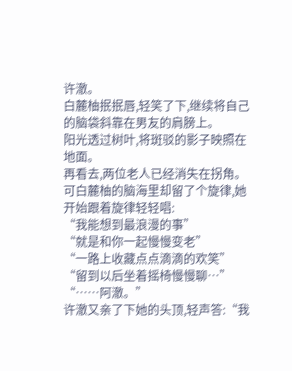许澈。
白麓柚抿抿唇,轻笑了下,继续将自己的脑袋斜靠在男友的肩膀上。
阳光透过树叶,将斑驳的影子映照在地面。
再看去,两位老人已经消失在拐角。
可白麓柚的脑海里却留了个旋律,她开始跟着旋律轻轻唱:
“我能想到最浪漫的事”
“就是和你一起慢慢变老”
“一路上收藏点点滴滴的欢笑”
“留到以后坐着摇椅慢慢聊…”
“……阿澈。”
许澈又亲了下她的头顶,轻声答:“我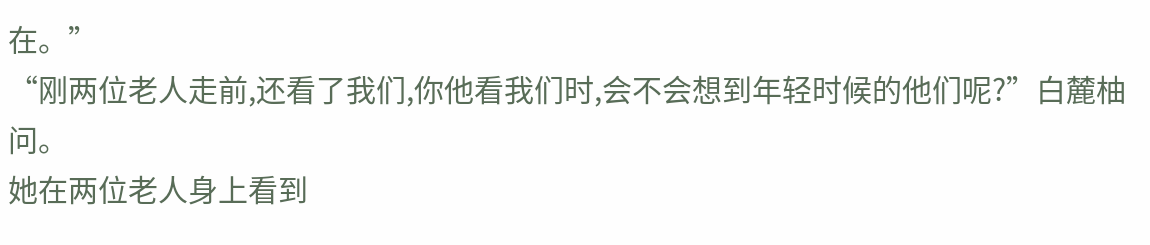在。”
“刚两位老人走前,还看了我们,你他看我们时,会不会想到年轻时候的他们呢?”白麓柚问。
她在两位老人身上看到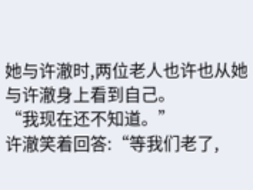她与许澈时,两位老人也许也从她与许澈身上看到自己。
“我现在还不知道。”
许澈笑着回答:“等我们老了,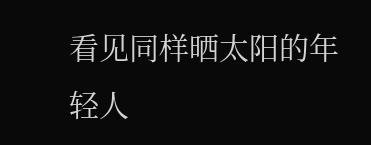看见同样晒太阳的年轻人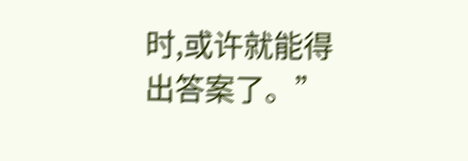时,或许就能得出答案了。”